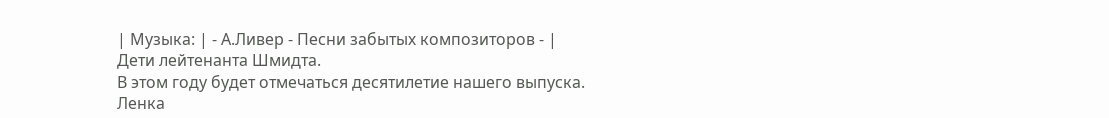| Музыка: | - А.Ливер - Песни забытых композиторов - |
Дети лейтенанта Шмидта.
В этом году будет отмечаться десятилетие нашего выпуска.
Ленка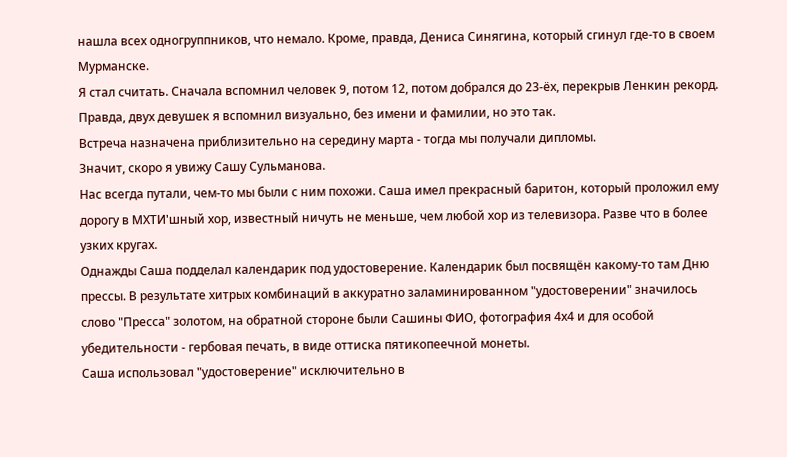нашла всех одногруппников, что немало. Кроме, правда, Дениса Синягина, который сгинул где-то в своем Мурманске.
Я стал считать. Сначала вспомнил человек 9, потом 12, потом добрался до 23-ёх, перекрыв Ленкин рекорд. Правда, двух девушек я вспомнил визуально, без имени и фамилии, но это так.
Встреча назначена приблизительно на середину марта - тогда мы получали дипломы.
Значит, скоро я увижу Сашу Сульманова.
Нас всегда путали, чем-то мы были с ним похожи. Саша имел прекрасный баритон, который проложил ему дорогу в МХТИ'шный хор, известный ничуть не меньше, чем любой хор из телевизора. Разве что в более узких кругах.
Однажды Саша подделал календарик под удостоверение. Календарик был посвящён какому-то там Дню прессы. В результате хитрых комбинаций в аккуратно заламинированном "удостоверении" значилось слово "Пресса" золотом, на обратной стороне были Сашины ФИО, фотография 4х4 и для особой убедительности - гербовая печать, в виде оттиска пятикопеечной монеты.
Саша использовал "удостоверение" исключительно в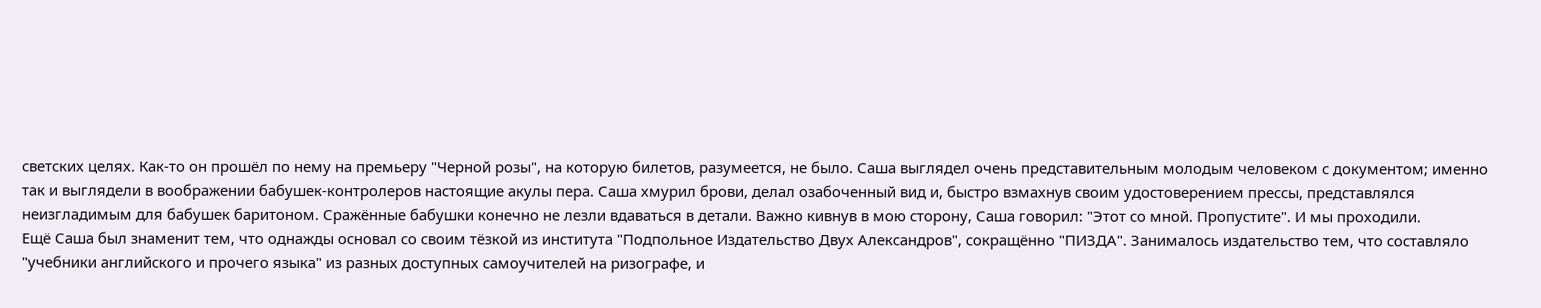светских целях. Как-то он прошёл по нему на премьеру "Черной розы", на которую билетов, разумеется, не было. Саша выглядел очень представительным молодым человеком с документом; именно так и выглядели в воображении бабушек-контролеров настоящие акулы пера. Саша хмурил брови, делал озабоченный вид и, быстро взмахнув своим удостоверением прессы, представлялся неизгладимым для бабушек баритоном. Сражённые бабушки конечно не лезли вдаваться в детали. Важно кивнув в мою сторону, Саша говорил: "Этот со мной. Пропустите". И мы проходили.
Ещё Саша был знаменит тем, что однажды основал со своим тёзкой из института "Подпольное Издательство Двух Александров", сокращённо "ПИЗДА". Занималось издательство тем, что составляло "учебники английского и прочего языка" из разных доступных самоучителей на ризографе, и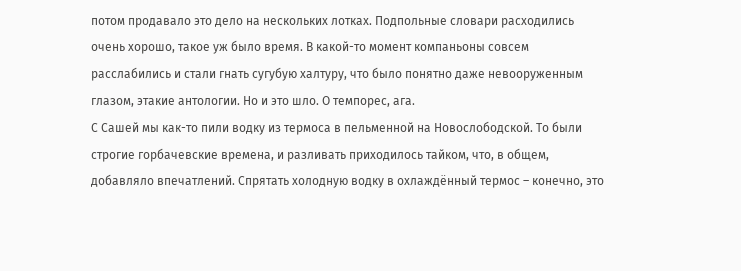потом продавало это дело на нескольких лотках. Подпольные словари расходились очень хорошо, такое уж было время. В какой-то момент компаньоны совсем расслабились и стали гнать сугубую халтуру, что было понятно даже невооруженным глазом, этакие антологии. Но и это шло. О темпорес, ага.
С Сашей мы как-то пили водку из термоса в пельменной на Новослободской. То были строгие горбачевские времена, и разливать приходилось тайком, что, в общем, добавляло впечатлений. Спрятать холодную водку в охлаждённый термос – конечно, это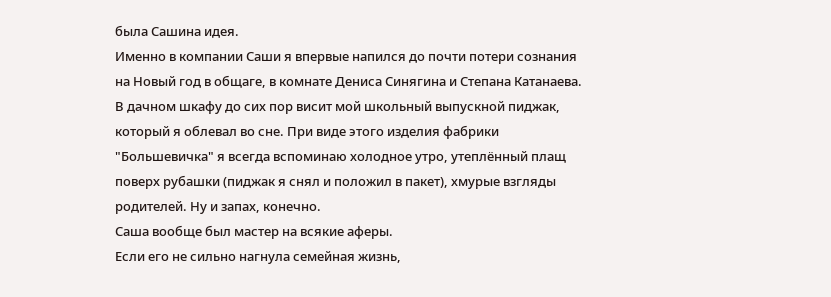была Сашина идея.
Именно в компании Саши я впервые напился до почти потери сознания на Новый год в общаге, в комнате Дениса Синягина и Степана Катанаева. В дачном шкафу до сих пор висит мой школьный выпускной пиджак, который я облевал во сне. При виде этого изделия фабрики "Большевичка" я всегда вспоминаю холодное утро, утеплённый плащ поверх рубашки (пиджак я снял и положил в пакет), хмурые взгляды родителей. Ну и запах, конечно.
Саша вообще был мастер на всякие аферы.
Если его не сильно нагнула семейная жизнь,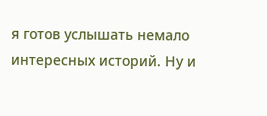я готов услышать немало интересных историй. Ну и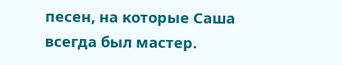песен, на которые Саша всегда был мастер.